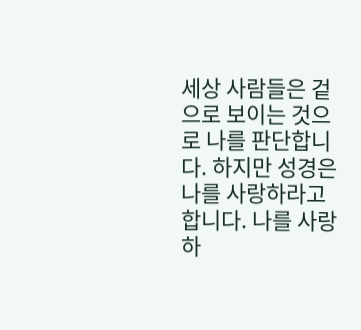세상 사람들은 겉으로 보이는 것으로 나를 판단합니다. 하지만 성경은 나를 사랑하라고 합니다. 나를 사랑하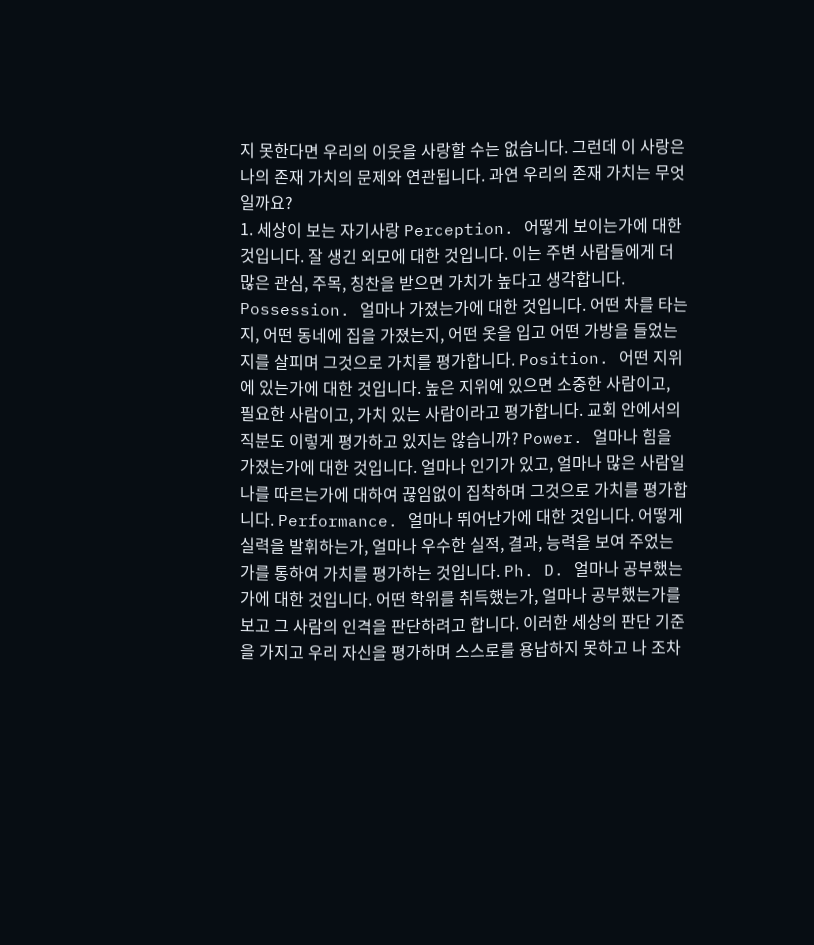지 못한다면 우리의 이웃을 사랑할 수는 없습니다. 그런데 이 사랑은 나의 존재 가치의 문제와 연관됩니다. 과연 우리의 존재 가치는 무엇일까요?
1. 세상이 보는 자기사랑 Perception. 어떻게 보이는가에 대한 것입니다. 잘 생긴 외모에 대한 것입니다. 이는 주변 사람들에게 더 많은 관심, 주목, 칭찬을 받으면 가치가 높다고 생각합니다. Possession. 얼마나 가졌는가에 대한 것입니다. 어떤 차를 타는지, 어떤 동네에 집을 가졌는지, 어떤 옷을 입고 어떤 가방을 들었는지를 살피며 그것으로 가치를 평가합니다. Position. 어떤 지위에 있는가에 대한 것입니다. 높은 지위에 있으면 소중한 사람이고, 필요한 사람이고, 가치 있는 사람이라고 평가합니다. 교회 안에서의 직분도 이렇게 평가하고 있지는 않습니까? Power. 얼마나 힘을 가졌는가에 대한 것입니다. 얼마나 인기가 있고, 얼마나 많은 사람일 나를 따르는가에 대하여 끊임없이 집착하며 그것으로 가치를 평가합니다. Performance. 얼마나 뛰어난가에 대한 것입니다. 어떻게 실력을 발휘하는가, 얼마나 우수한 실적, 결과, 능력을 보여 주었는가를 통하여 가치를 평가하는 것입니다. Ph. D. 얼마나 공부했는가에 대한 것입니다. 어떤 학위를 취득했는가, 얼마나 공부했는가를 보고 그 사람의 인격을 판단하려고 합니다. 이러한 세상의 판단 기준을 가지고 우리 자신을 평가하며 스스로를 용납하지 못하고 나 조차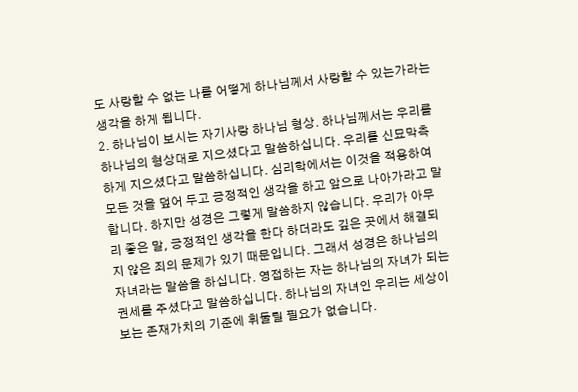도 사랑할 수 없는 나를 어떻게 하나님께서 사랑할 수 있는가라는 생각을 하게 됩니다.
2. 하나님이 보시는 자기사랑 하나님 형상. 하나님께서는 우리를 하나님의 형상대로 지으셨다고 말씀하십니다. 우리를 신묘막측하게 지으셨다고 말씀하십니다. 심리학에서는 이것을 적용하여 모든 것을 덮어 두고 긍정적인 생각을 하고 앞으로 나아가라고 말합니다. 하지만 성경은 그렇게 말씀하지 않습니다. 우리가 아무리 좋은 말, 긍정적인 생각을 한다 하더라도 깊은 곳에서 해결되지 않은 죄의 문제가 있기 때문입니다. 그래서 성경은 하나님의 자녀라는 말씀을 하십니다. 영접하는 자는 하나님의 자녀가 되는 권세를 주셨다고 말씀하십니다. 하나님의 자녀인 우리는 세상이 보는 존재가치의 기준에 휘둘릴 필요가 없습니다.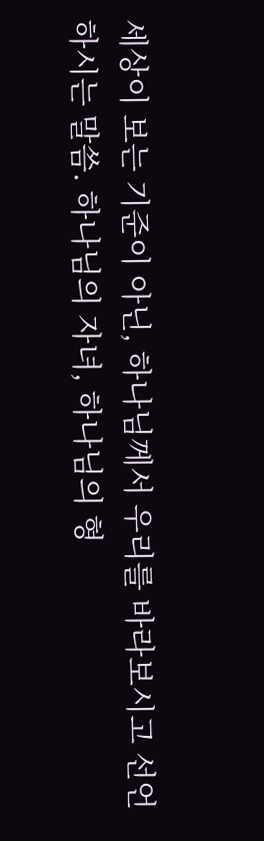세상이 보는 기준이 아닌, 하나님께서 우리를 바라보시고 선언하시는 말씀. 하나님의 자녀, 하나님의 형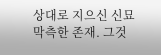상대로 지으신 신묘막측한 존재. 그것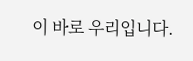이 바로 우리입니다.